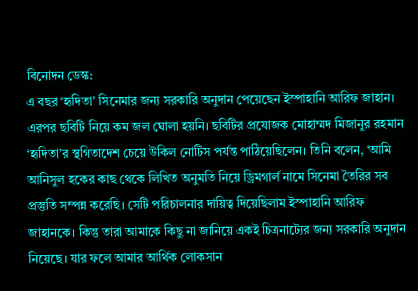বিনোদন ডেস্ক:
এ বছর ‘হৃদিতা’ সিনেমার জন্য সরকারি অনুদান পেয়েছেন ইস্পাহানি আরিফ জাহান। এরপর ছবিটি নিয়ে কম জল ঘোলা হয়নি। ছবিটির প্রযোজক মোহাম্মদ মিজানুর রহমান ‘হৃদিতা’র স্থগিতাদেশ চেয়ে উকিল নোটিস পর্যন্ত পাঠিয়েছিলেন। তিনি বলেন, ‘আমি আনিসুল হকের কাছ থেকে লিখিত অনুমতি নিয়ে ড্রিমগার্ল নামে সিনেমা তৈরির সব প্রস্তুতি সম্পন্ন করেছি। সেটি পরিচালনার দায়িত্ব দিয়েছিলাম ইস্পাহানি আরিফ জাহানকে। কিন্তু তারা আমাকে কিছু না জানিয়ে একই চিত্রনাট্যের জন্য সরকারি অনুদান নিয়েছে। যার ফলে আমার আর্থিক লোকসান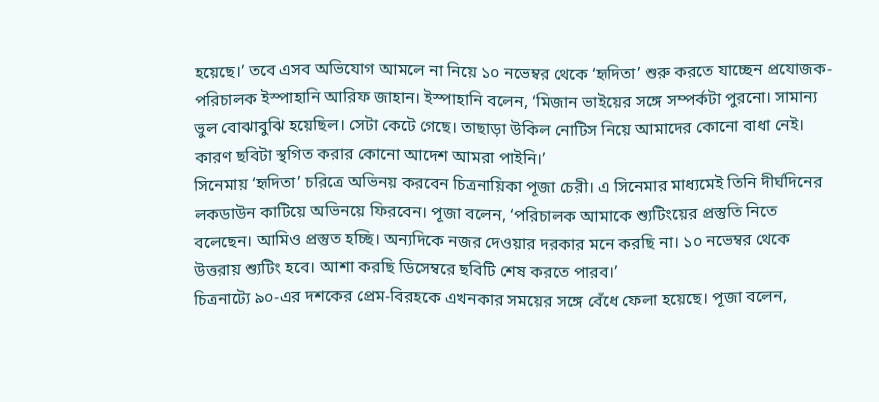হয়েছে।’ তবে এসব অভিযোগ আমলে না নিয়ে ১০ নভেম্বর থেকে ‘হৃদিতা’ শুরু করতে যাচ্ছেন প্রযোজক-পরিচালক ইস্পাহানি আরিফ জাহান। ইস্পাহানি বলেন, ‘মিজান ভাইয়ের সঙ্গে সম্পর্কটা পুরনো। সামান্য ভুল বোঝাবুঝি হয়েছিল। সেটা কেটে গেছে। তাছাড়া উকিল নোটিস নিয়ে আমাদের কোনো বাধা নেই। কারণ ছবিটা স্থগিত করার কোনো আদেশ আমরা পাইনি।’
সিনেমায় ‘হৃদিতা’ চরিত্রে অভিনয় করবেন চিত্রনায়িকা পূজা চেরী। এ সিনেমার মাধ্যমেই তিনি দীর্ঘদিনের লকডাউন কাটিয়ে অভিনয়ে ফিরবেন। পূজা বলেন, ‘পরিচালক আমাকে শ্যুটিংয়ের প্রস্তুতি নিতে বলেছেন। আমিও প্রস্তুত হচ্ছি। অন্যদিকে নজর দেওয়ার দরকার মনে করছি না। ১০ নভেম্বর থেকে উত্তরায় শ্যুটিং হবে। আশা করছি ডিসেম্বরে ছবিটি শেষ করতে পারব।’
চিত্রনাট্যে ৯০-এর দশকের প্রেম-বিরহকে এখনকার সময়ের সঙ্গে বেঁধে ফেলা হয়েছে। পূজা বলেন,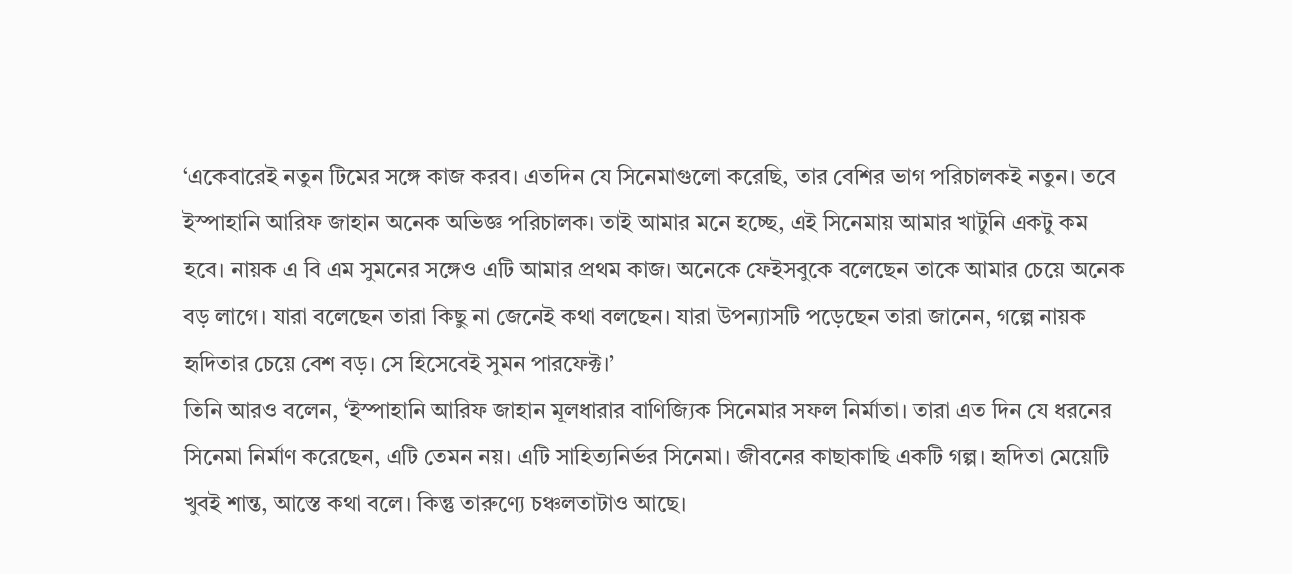‘একেবারেই নতুন টিমের সঙ্গে কাজ করব। এতদিন যে সিনেমাগুলো করেছি, তার বেশির ভাগ পরিচালকই নতুন। তবে ইস্পাহানি আরিফ জাহান অনেক অভিজ্ঞ পরিচালক। তাই আমার মনে হচ্ছে, এই সিনেমায় আমার খাটুনি একটু কম হবে। নায়ক এ বি এম সুমনের সঙ্গেও এটি আমার প্রথম কাজ। অনেকে ফেইসবুকে বলেছেন তাকে আমার চেয়ে অনেক বড় লাগে। যারা বলেছেন তারা কিছু না জেনেই কথা বলছেন। যারা উপন্যাসটি পড়েছেন তারা জানেন, গল্পে নায়ক হৃদিতার চেয়ে বেশ বড়। সে হিসেবেই সুমন পারফেক্ট।’
তিনি আরও বলেন, ‘ইস্পাহানি আরিফ জাহান মূলধারার বাণিজ্যিক সিনেমার সফল নির্মাতা। তারা এত দিন যে ধরনের সিনেমা নির্মাণ করেছেন, এটি তেমন নয়। এটি সাহিত্যনির্ভর সিনেমা। জীবনের কাছাকাছি একটি গল্প। হৃদিতা মেয়েটি খুবই শান্ত, আস্তে কথা বলে। কিন্তু তারুণ্যে চঞ্চলতাটাও আছে।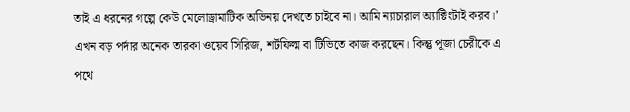তাই এ ধরনের গল্পে কেউ মেলোড্রামাটিক অভিনয় দেখতে চাইবে না। আমি ন্যাচারাল অ্যাক্টিংটাই করব।’
এখন বড় পর্দার অনেক তারকা ওয়েব সিরিজ, শর্টফিল্ম বা টিভিতে কাজ করছেন। কিন্তু পূজা চেরীকে এ পথে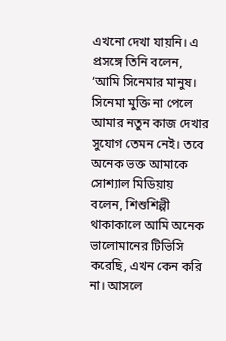এখনো দেখা যায়নি। এ প্রসঙ্গে তিনি বলেন, ‘আমি সিনেমার মানুষ। সিনেমা মুক্তি না পেলে আমার নতুন কাজ দেখার সুযোগ তেমন নেই। তবে অনেক ভক্ত আমাকে সোশ্যাল মিডিয়ায় বলেন, শিশুশিল্পী থাকাকালে আমি অনেক ভালোমানের টিভিসি করেছি, এখন কেন করি না। আসলে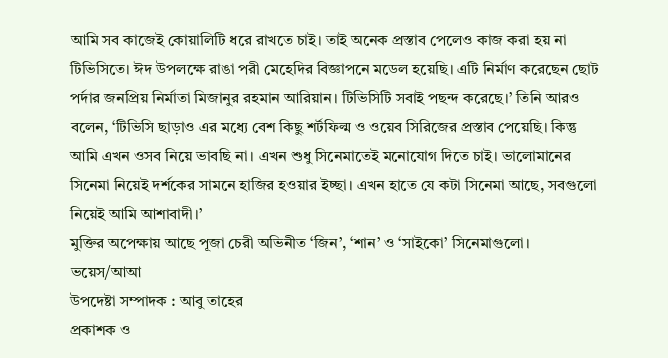আমি সব কাজেই কোয়ালিটি ধরে রাখতে চাই। তাই অনেক প্রস্তাব পেলেও কাজ করা হয় না টিভিসিতে। ঈদ উপলক্ষে রাঙা পরী মেহেদির বিজ্ঞাপনে মডেল হয়েছি। এটি নির্মাণ করেছেন ছোট পর্দার জনপ্রিয় নির্মাতা মিজানুর রহমান আরিয়ান। টিভিসিটি সবাই পছন্দ করেছে।’ তিনি আরও বলেন, ‘টিভিসি ছাড়াও এর মধ্যে বেশ কিছু শর্টফিল্ম ও ওয়েব সিরিজের প্রস্তাব পেয়েছি। কিন্তু আমি এখন ওসব নিয়ে ভাবছি না। এখন শুধু সিনেমাতেই মনোযোগ দিতে চাই। ভালোমানের সিনেমা নিয়েই দর্শকের সামনে হাজির হওয়ার ইচ্ছা। এখন হাতে যে কটা সিনেমা আছে, সবগুলো নিয়েই আমি আশাবাদী।’
মুক্তির অপেক্ষায় আছে পূজা চেরী অভিনীত ‘জিন’, ‘শান’ ও ‘সাইকো’ সিনেমাগুলো।
ভয়েস/আআ
উপদেষ্টা সম্পাদক : আবু তাহের
প্রকাশক ও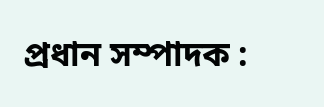প্রধান সম্পাদক :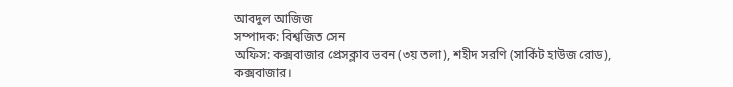আবদুল আজিজ
সম্পাদক: বিশ্বজিত সেন
অফিস: কক্সবাজার প্রেসক্লাব ভবন (৩য় তলা), শহীদ সরণি (সার্কিট হাউজ রোড), কক্সবাজার।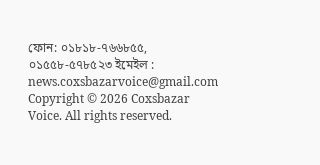ফোন: ০১৮১৮-৭৬৬৮৫৫, ০১৫৫৮-৫৭৮৫২৩ ইমেইল : news.coxsbazarvoice@gmail.com
Copyright © 2026 Coxsbazar Voice. All rights reserved.